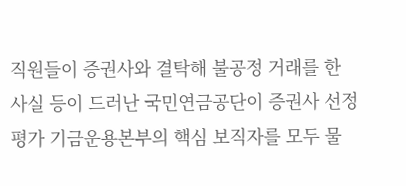직원들이 증권사와 결탁해 불공정 거래를 한 사실 등이 드러난 국민연금공단이 증권사 선정평가 기금운용본부의 핵심 보직자를 모두 물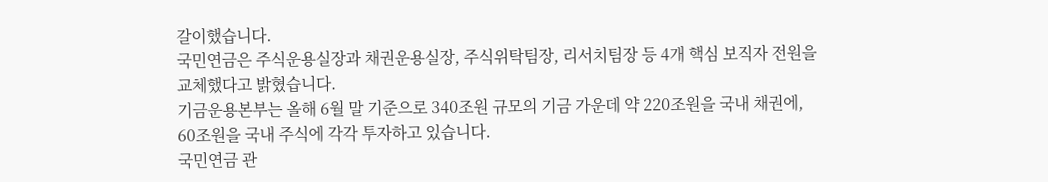갈이했습니다.
국민연금은 주식운용실장과 채권운용실장, 주식위탁팀장, 리서치팀장 등 4개 핵심 보직자 전원을 교체했다고 밝혔습니다.
기금운용본부는 올해 6월 말 기준으로 340조원 규모의 기금 가운데 약 220조원을 국내 채권에, 60조원을 국내 주식에 각각 투자하고 있습니다.
국민연금 관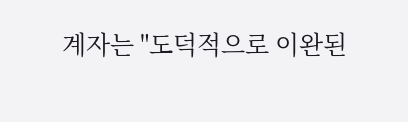계자는 "도덕적으로 이완된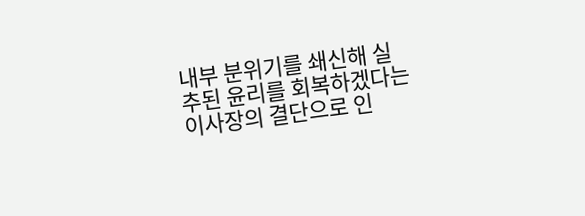내부 분위기를 쇄신해 실추된 윤리를 회복하겠다는 이사장의 결단으로 인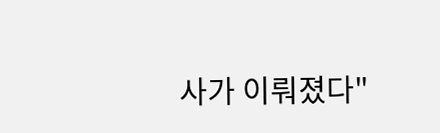사가 이뤄졌다"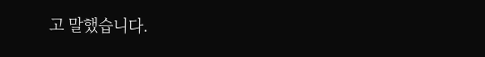고 말했습니다.